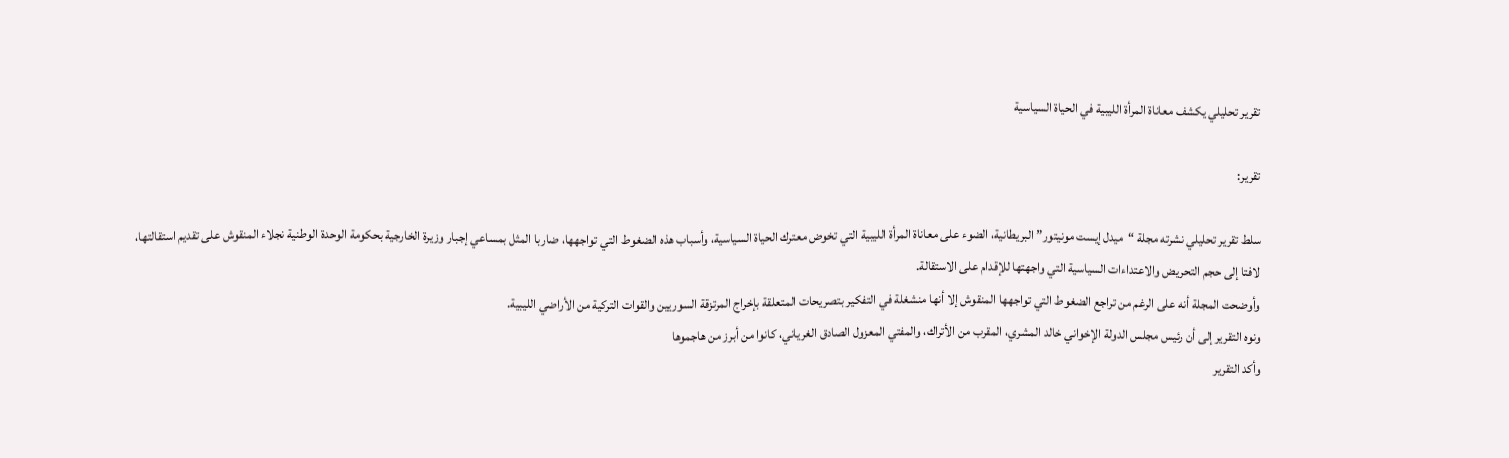تقرير تحليلي يكشف معاناة المرأة الليبية في الحياة السياسية

تقرير:

سلط تقرير تحليلي نشرته مجلة “ميدل إيست مونيتور” البريطانية، الضوء على معاناة المرأة الليبية التي تخوض معترك الحياة السياسية، وأسباب هذه الضغوط التي تواجهها، ضاربا المثل بمساعي إجبار وزيرة الخارجية بحكومة الوحدة الوطنية نجلاء المنقوش على تقديم استقالتها، لافتا إلى حجم التحريض والاعتداءات السياسية التي واجهتها للإقدام على الاستقالة.
وأوضحت المجلة أنه على الرغم من تراجع الضغوط التي تواجهها المنقوش إلا أنها منشغلة في التفكير بتصريحات المتعلقة بإخراج المرتزقة السوريين والقوات التركية من الأراضي الليبية.
ونوه التقرير إلى أن رئيس مجلس الدولة الإخواني خالد المشري، المقرب من الأتراك، والمفتي المعزول الصادق الغرياني، كانوا من أبرز من هاجموها
وأكد التقرير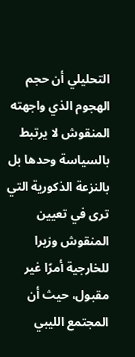التحليلي أن حجم الهجوم الذي واجهته المنقوش لا يرتبط بالسياسة وحدها بل بالنزعة الذكورية التي ترى في تعيين المنقوش وزيرا للخارجية أمرًا غير مقبول، حيث أن المجتمع الليبي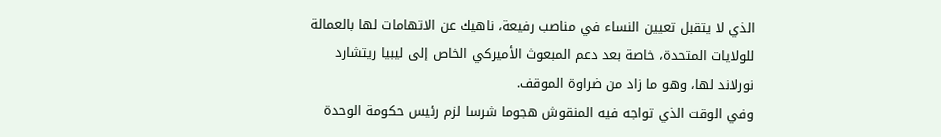الذي لا يتقبل تعيين النساء في مناصب رفيعة، ناهيك عن الاتهامات لها بالعمالة للولايات المتحدة، خاصة بعد دعم المبعوث الأميركي الخاص إلى ليبيا ريتشارد نورلاند لها، وهو ما زاد من ضراوة الموقف.
وفي الوقت الذي تواجه فيه المنقوش هجوما شرسا لزم رئيس حكومة الوحدة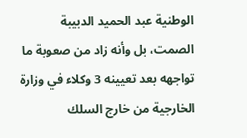الوطنية عبد الحميد الدبيبة الصمت، بل وأنه زاد من صعوبة ما تواجهه بعد تعيينه 3 وكلاء في وزارة الخارجية من خارج السلك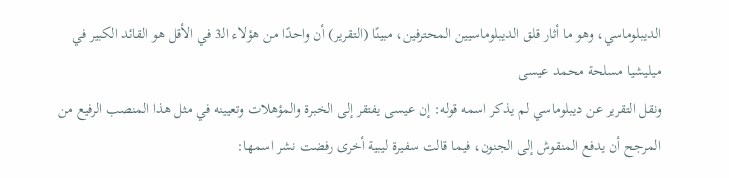الديبلوماسي، وهو ما أثار قلق الديبلوماسيين المحترفين، مبينًا (التقرير) أن واحدًا من هؤلاء الـ3 في الأقل هو القائد الكبير في ميليشيا مسلحة محمد عيسى
ونقل التقرير عن ديبلوماسي لم يذكر اسمه قوله: إن عيسى يفتقر إلى الخبرة والمؤهلات وتعيينه في مثل هذا المنصب الرفيع من المرجح أن يدفع المنقوش إلى الجنون، فيما قالت سفيرة ليبية أخرى رفضت نشر اسمها: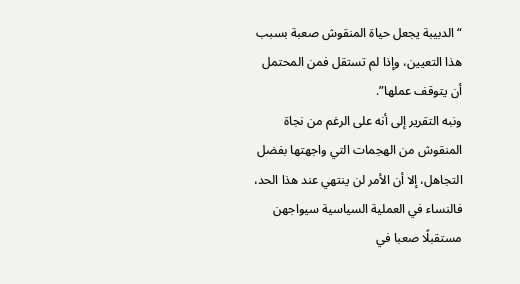“الدبيبة يجعل حياة المنقوش صعبة بسبب هذا التعيين، وإذا لم تستقل فمن المحتمل أن يتوقف عملها”.
ونبه التقرير إلى أنه على الرغم من نجاة المنقوش من الهجمات التي واجهتها بفضل التجاهل، إلا أن الأمر لن ينتهي عند هذا الحد، فالنساء في العملية السياسية سيواجهن مستقبلًا صعبا في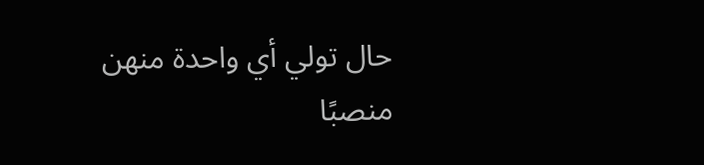حال تولي أي واحدة منهن منصبًا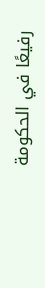رفيعًا في الحكومة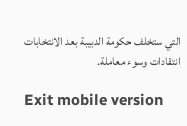التي ستخلف حكومة الدبيبة بعد الانتخابات انتقادات وسوء معاملة.

Exit mobile version